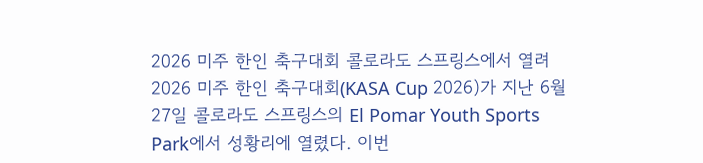2026 미주 한인 축구대회 콜로라도 스프링스에서 열려
2026 미주 한인 축구대회(KASA Cup 2026)가 지난 6월 27일 콜로라도 스프링스의 El Pomar Youth Sports Park에서 성황리에 열렸다. 이번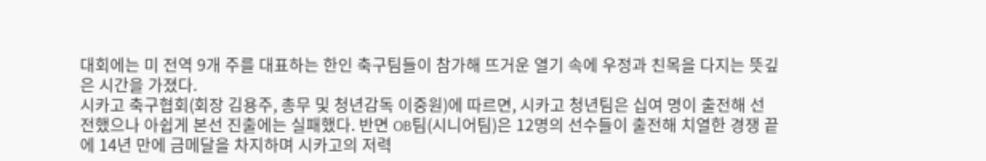대회에는 미 전역 9개 주를 대표하는 한인 축구팀들이 참가해 뜨거운 열기 속에 우정과 친목을 다지는 뜻깊은 시간을 가졌다.
시카고 축구협회(회장 김용주, 총무 및 청년감독 이중원)에 따르면, 시카고 청년팀은 십여 명이 출전해 선전했으나 아쉽게 본선 진출에는 실패했다. 반면 OB팀(시니어팀)은 12명의 선수들이 출전해 치열한 경쟁 끝에 14년 만에 금메달을 차지하며 시카고의 저력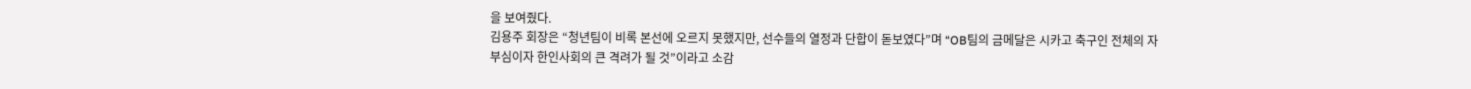을 보여줬다.
김용주 회장은 “청년팀이 비록 본선에 오르지 못했지만, 선수들의 열정과 단합이 돋보였다”며 “OB팀의 금메달은 시카고 축구인 전체의 자부심이자 한인사회의 큰 격려가 될 것”이라고 소감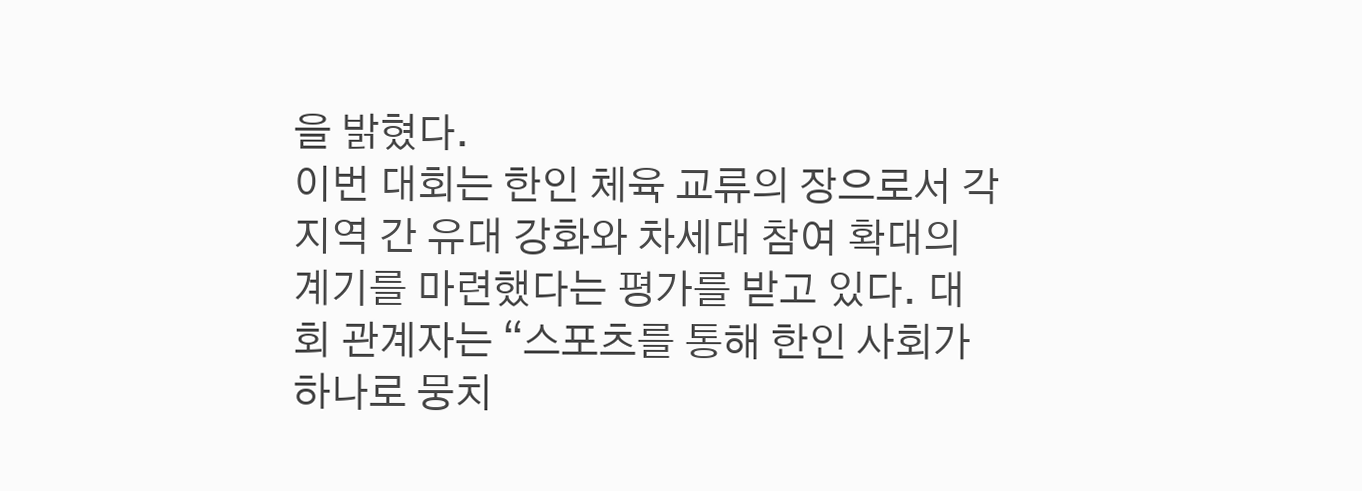을 밝혔다.
이번 대회는 한인 체육 교류의 장으로서 각 지역 간 유대 강화와 차세대 참여 확대의 계기를 마련했다는 평가를 받고 있다. 대회 관계자는 “스포츠를 통해 한인 사회가 하나로 뭉치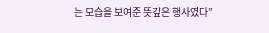는 모습을 보여준 뜻깊은 행사였다”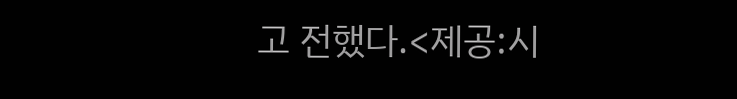고 전했다.<제공:시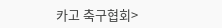카고 축구협회>